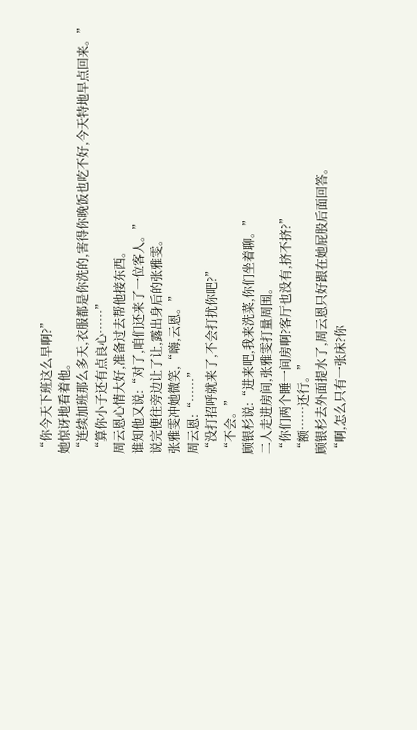“你今天下班这么早啊?”
她惊讶地看着他。
“连续加班那么多天,衣服都是你洗的,害得你晚饭也吃不好,今天特地早点回来。”
“算你小子还有点良心……”
周云恩心情大好,准备过去帮他接东西。
谁知他又说:“对了,咱们还来了一位客人。”
说完便往旁边让了让,露出身后的张雅雯。
张雅雯冲她微笑,“嗨,云恩。”
周云恩:“……”
“没打招呼就来了,不会打扰你吧?”
“不会。”
顾银杉说:“进来吧,我来洗菜,你们坐着聊。”
二人走进房间,张雅雯打量周围。
“你们两个睡一间房啊?客厅也没有,挤不挤?”
“额……还行。”
顾银杉去外面提水了,周云恩只好跟在她屁股后面回答。
“啊,怎么只有一张床?你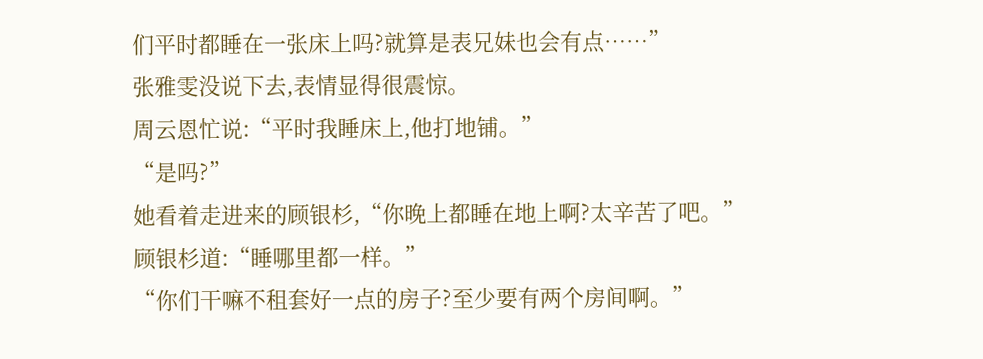们平时都睡在一张床上吗?就算是表兄妹也会有点……”
张雅雯没说下去,表情显得很震惊。
周云恩忙说:“平时我睡床上,他打地铺。”
“是吗?”
她看着走进来的顾银杉,“你晚上都睡在地上啊?太辛苦了吧。”
顾银杉道:“睡哪里都一样。”
“你们干嘛不租套好一点的房子?至少要有两个房间啊。”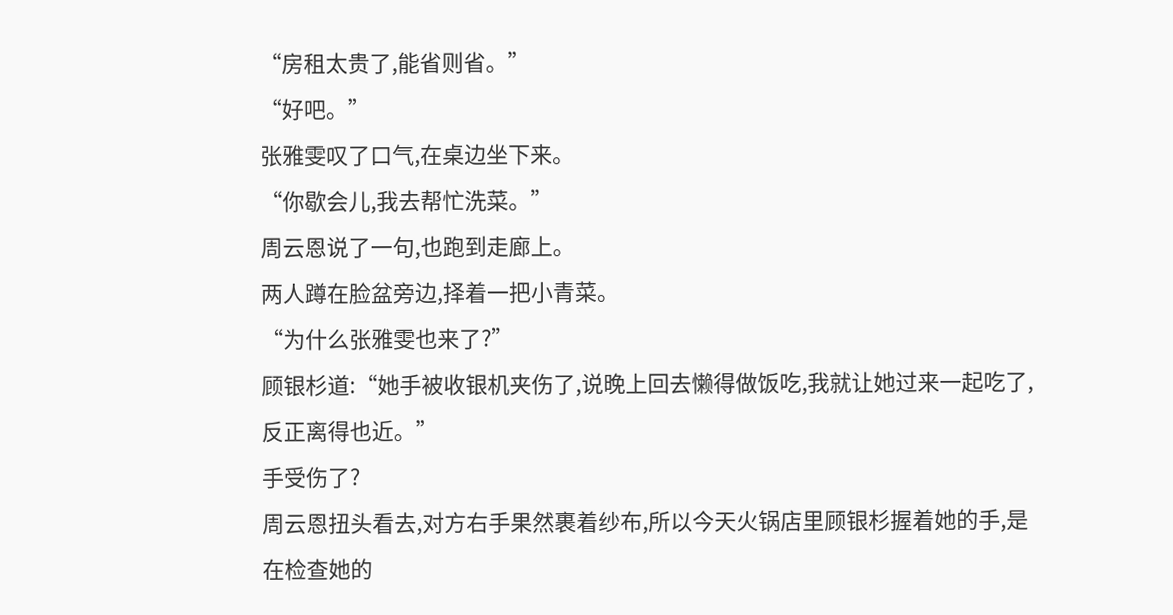“房租太贵了,能省则省。”
“好吧。”
张雅雯叹了口气,在桌边坐下来。
“你歇会儿,我去帮忙洗菜。”
周云恩说了一句,也跑到走廊上。
两人蹲在脸盆旁边,择着一把小青菜。
“为什么张雅雯也来了?”
顾银杉道:“她手被收银机夹伤了,说晚上回去懒得做饭吃,我就让她过来一起吃了,反正离得也近。”
手受伤了?
周云恩扭头看去,对方右手果然裹着纱布,所以今天火锅店里顾银杉握着她的手,是在检查她的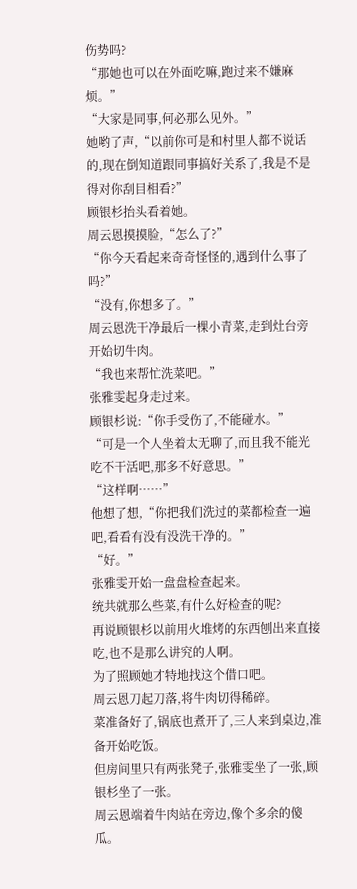伤势吗?
“那她也可以在外面吃嘛,跑过来不嫌麻烦。”
“大家是同事,何必那么见外。”
她哟了声,“以前你可是和村里人都不说话的,现在倒知道跟同事搞好关系了,我是不是得对你刮目相看?”
顾银杉抬头看着她。
周云恩摸摸脸,“怎么了?”
“你今天看起来奇奇怪怪的,遇到什么事了吗?”
“没有,你想多了。”
周云恩洗干净最后一棵小青菜,走到灶台旁开始切牛肉。
“我也来帮忙洗菜吧。”
张雅雯起身走过来。
顾银杉说:“你手受伤了,不能碰水。”
“可是一个人坐着太无聊了,而且我不能光吃不干活吧,那多不好意思。”
“这样啊……”
他想了想,“你把我们洗过的菜都检查一遍吧,看看有没有没洗干净的。”
“好。”
张雅雯开始一盘盘检查起来。
统共就那么些菜,有什么好检查的呢?
再说顾银杉以前用火堆烤的东西刨出来直接吃,也不是那么讲究的人啊。
为了照顾她才特地找这个借口吧。
周云恩刀起刀落,将牛肉切得稀碎。
菜准备好了,锅底也煮开了,三人来到桌边,准备开始吃饭。
但房间里只有两张凳子,张雅雯坐了一张,顾银杉坐了一张。
周云恩端着牛肉站在旁边,像个多余的傻瓜。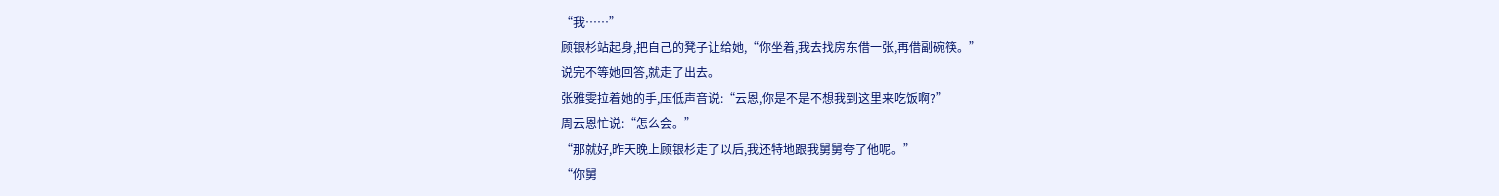“我……”
顾银杉站起身,把自己的凳子让给她,“你坐着,我去找房东借一张,再借副碗筷。”
说完不等她回答,就走了出去。
张雅雯拉着她的手,压低声音说:“云恩,你是不是不想我到这里来吃饭啊?”
周云恩忙说:“怎么会。”
“那就好,昨天晚上顾银杉走了以后,我还特地跟我舅舅夸了他呢。”
“你舅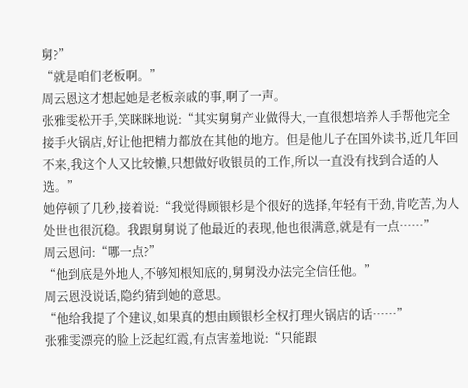舅?”
“就是咱们老板啊。”
周云恩这才想起她是老板亲戚的事,啊了一声。
张雅雯松开手,笑眯眯地说:“其实舅舅产业做得大,一直很想培养人手帮他完全接手火锅店,好让他把精力都放在其他的地方。但是他儿子在国外读书,近几年回不来,我这个人又比较懒,只想做好收银员的工作,所以一直没有找到合适的人选。”
她停顿了几秒,接着说:“我觉得顾银杉是个很好的选择,年轻有干劲,肯吃苦,为人处世也很沉稳。我跟舅舅说了他最近的表现,他也很满意,就是有一点……”
周云恩问:“哪一点?”
“他到底是外地人,不够知根知底的,舅舅没办法完全信任他。”
周云恩没说话,隐约猜到她的意思。
“他给我提了个建议,如果真的想由顾银杉全权打理火锅店的话……”
张雅雯漂亮的脸上泛起红霞,有点害羞地说:“只能跟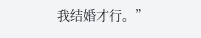我结婚才行。”